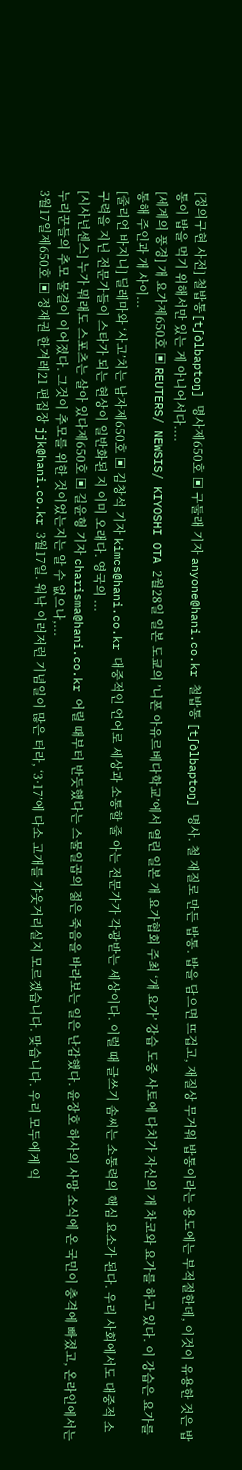[정의구현 사전] 철밥통[t∫∂lbaptoŋ] 명사제650호 ▣ 구둘래 기자 anyone@hani.co.kr 철밥통 [t∫∂lbaptoŋ] 명사. 철 재질로 만든 밥통. 밥을 담으면 뜨겁고, 재질상 무거워 밥통이라는 용도에는 부적절한데, 이것이 유용한 것은 밥통이 밥을 먹기 위해서만 있는 게 아니어서다....
[세계의 풍경] 개 요가제650호 ▣ REUTERS/ NEWSIS/ KIYOSHI OTA 2월28일 일본 도쿄의 ’니폰 아유르베다학교’에서 열린 일본 개 요가협회 주최 ‘개 요가’ 강습 도중 사토에 다치가 자신의 개 차코와 요가를 하고 있다. 이 강습은 요가를 통해 주인과 개 사이...
[줄리언 바지니] 딜레마와 ‘사고’치는 남자제650호 ▣ 김창석 기자 kimcs@hani.co.kr 대중적인 언어로 세상과 소통할 줄 아는 전문가가 각광받는 세상이다. 이럴 때 글쓰기 솜씨는 소통력의 핵심 요소가 된다. 우리 사회에서도 대중적 소구력을 지닌 전문가들이 스타가 되는 현상이 일반화된 지 이미 오래다. 영국의 ...
[시사넌센스] 누가 뭐래도 스포츠는 살아 있다제650호 ▣ 길윤형 기자 charisma@hani.co.kr 어릴 때부터 반듯했다는 스물일곱의 젊은 죽음을 바라보는 일은 난감했다. 윤장호 하사의 사망 소식에 온 국민이 충격에 빠졌고, 온라인에서는 누리꾼들의 추모 물결이 이어졌다. 그것이 추모를 위한 것이었는지는 알 수 없으나,...
3월17일제650호 ▣ 정재권 한겨레21 편집장 jjk@hani.co.kr 3월17일. 워낙 이러저런 기념일이 많은 터라, ‘3·17’에 다소 고개를 갸웃거리실지 모르겠습니다. 맞습니다. 우리 모두에게 익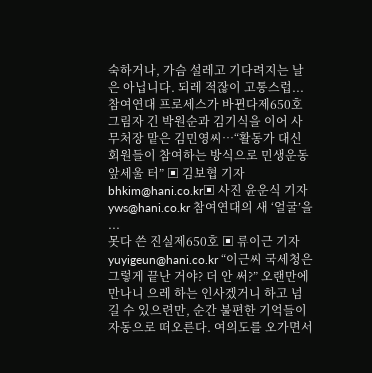숙하거나, 가슴 설레고 기다려지는 날은 아닙니다. 되레 적잖이 고통스럽...
참여연대 프로세스가 바뀐다제650호 그림자 긴 박원순과 김기식을 이어 사무처장 맡은 김민영씨…“활동가 대신 회원들이 참여하는 방식으로 민생운동 앞세울 터” ▣ 김보협 기자 bhkim@hani.co.kr▣ 사진 윤운식 기자 yws@hani.co.kr 참여연대의 새 ‘얼굴’을 ...
못다 쓴 진실제650호 ▣ 류이근 기자 yuyigeun@hani.co.kr “이근씨 국세청은 그렇게 끝난 거야? 더 안 써?” 오랜만에 만나니 으레 하는 인사겠거니 하고 넘길 수 있으련만, 순간 불편한 기억들이 자동으로 떠오른다. 여의도를 오가면서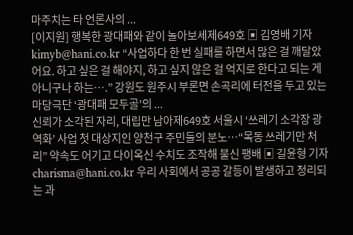마주치는 타 언론사의 ...
[이지원] 행복한 광대패와 같이 놀아보세제649호 ▣ 김영배 기자 kimyb@hani.co.kr “사업하다 한 번 실패를 하면서 많은 걸 깨달았어요. 하고 싶은 걸 해야지, 하고 싶지 않은 걸 억지로 한다고 되는 게 아니구나 하는….” 강원도 원주시 부론면 손곡리에 터전을 두고 있는 마당극단 ‘광대패 모두골’의 ...
신뢰가 소각된 자리, 대립만 남아제649호 서울시 ‘쓰레기 소각장 광역화’ 사업 첫 대상지인 양천구 주민들의 분노…“목동 쓰레기만 처리” 약속도 어기고 다이옥신 수치도 조작해 불신 팽배 ▣ 길윤형 기자 charisma@hani.co.kr 우리 사회에서 공공 갈등이 발생하고 정리되는 과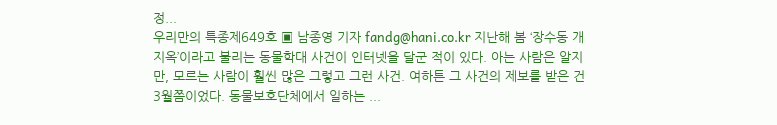정...
우리만의 특종제649호 ▣ 남종영 기자 fandg@hani.co.kr 지난해 봄 ‘장수동 개 지옥’이라고 불리는 동물학대 사건이 인터넷을 달군 적이 있다. 아는 사람은 알지만, 모르는 사람이 훨씬 많은 그렇고 그런 사건. 여하튼 그 사건의 제보를 받은 건 3월쯤이었다. 동물보호단체에서 일하는 ...